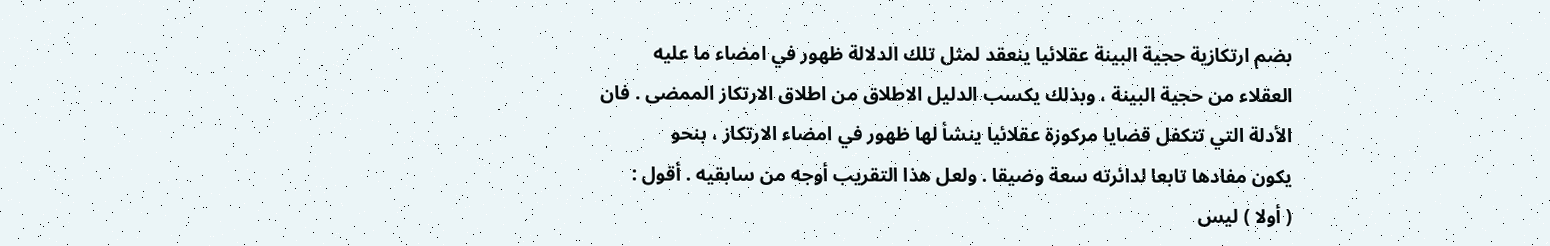بضم ارتكازية حجية البينة عقلائيا ينعقد لمثل تلك الدلالة ظهور في امضاء ما عليه
العقلاء من حجية البينة ، وبذلك يكسب الدليل الاطلاق من اطلاق الارتكاز الممضى . فان
الأدلة التي تتكفل قضايا مركوزة عقلائيا ينشأ لها ظهور في امضاء الارتكاز ، بنحو
يكون مفادها تابعا لدائرته سعة وضيقا . ولعل هذا التقريب أوجه من سابقيه . أقول :
( أولا ) ليس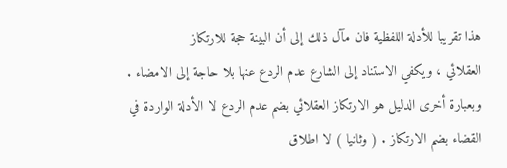هذا تقريبا للأدلة اللفظية فان مآل ذلك إلى أن البينة حجة للارتكاز
العقلائي ، ويكفي الاستناد إلى الشارع عدم الردع عنها بلا حاجة إلى الامضاء .
وبعبارة أخرى الدليل هو الارتكاز العقلائي بضم عدم الردع لا الأدلة الواردة في
القضاء بضم الارتكاز . ( وثانيا ) لا اطلاق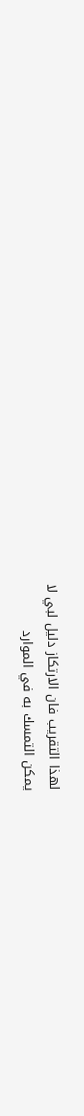لهذا التقريب فان الارتكاز دليل لبي لا
يمكن التمسك به في الموارد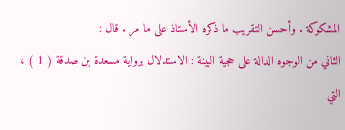المشكوكة . وأحسن التقريب ما ذكره الأستاذ على ما مر . قال :
الثاني من الوجوه الدالة على حجية البينة : الاستدلال برواية مسعدة بن صدقة ( 1 ) ، التي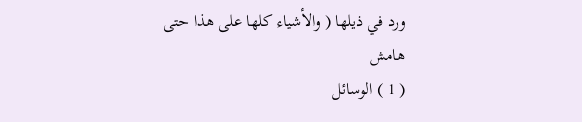ورد في ذيلها ( والأشياء كلها على هذا حتى
هامش
( 1 ) الوسائل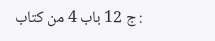: ج 12 باب 4 من كتاب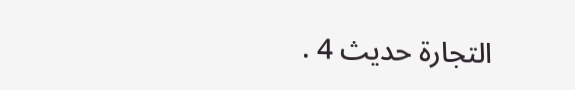التجارة حديث 4 .